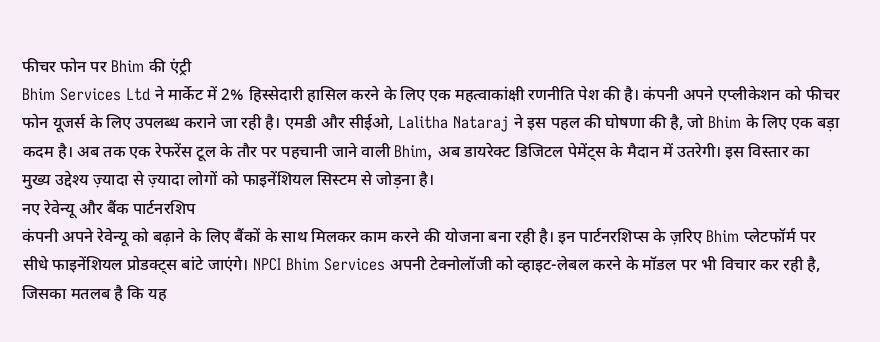फीचर फोन पर Bhim की एंट्री
Bhim Services Ltd ने मार्केट में 2% हिस्सेदारी हासिल करने के लिए एक महत्वाकांक्षी रणनीति पेश की है। कंपनी अपने एप्लीकेशन को फीचर फोन यूजर्स के लिए उपलब्ध कराने जा रही है। एमडी और सीईओ, Lalitha Nataraj ने इस पहल की घोषणा की है, जो Bhim के लिए एक बड़ा कदम है। अब तक एक रेफरेंस टूल के तौर पर पहचानी जाने वाली Bhim, अब डायरेक्ट डिजिटल पेमेंट्स के मैदान में उतरेगी। इस विस्तार का मुख्य उद्देश्य ज़्यादा से ज़्यादा लोगों को फाइनेंशियल सिस्टम से जोड़ना है।
नए रेवेन्यू और बैंक पार्टनरशिप
कंपनी अपने रेवेन्यू को बढ़ाने के लिए बैंकों के साथ मिलकर काम करने की योजना बना रही है। इन पार्टनरशिप्स के ज़रिए Bhim प्लेटफॉर्म पर सीधे फाइनेंशियल प्रोडक्ट्स बांटे जाएंगे। NPCI Bhim Services अपनी टेक्नोलॉजी को व्हाइट-लेबल करने के मॉडल पर भी विचार कर रही है, जिसका मतलब है कि यह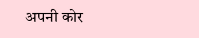अपनी कोर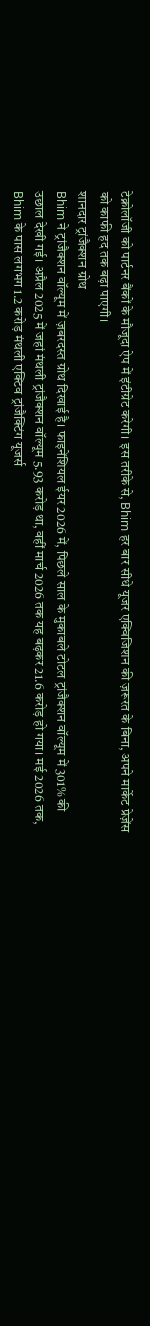टेक्नोलॉजी को पार्टनर बैंकों के मौजूदा ऐप में इंटीग्रेट करेगी। इस तरीके से, Bhim हर बार सीधे यूजर एक्विजिशन की ज़रूरत के बिना, अपने मार्केट प्रेज़ेंस को काफी हद तक बढ़ा पाएगी।
शानदार ट्रांजैक्शन ग्रोथ
Bhim ने ट्रांजैक्शन वॉल्यूम में ज़बरदस्त ग्रोथ दिखाई है। फाइनेंशियल ईयर 2026 में, पिछले साल के मुकाबले टोटल ट्रांजैक्शन वॉल्यूम में 301% की उछाल देखी गई। अप्रैल 2025 में जहां मंथली ट्रांजैक्शन वॉल्यूम 5.93 करोड़ था, वहीं मार्च 2026 तक यह बढ़कर 21.6 करोड़ हो गया। मई 2026 तक, Bhim के पास लगभग 1.2 करोड़ मंथली एक्टिव ट्रांजैक्टिंग यूजर्स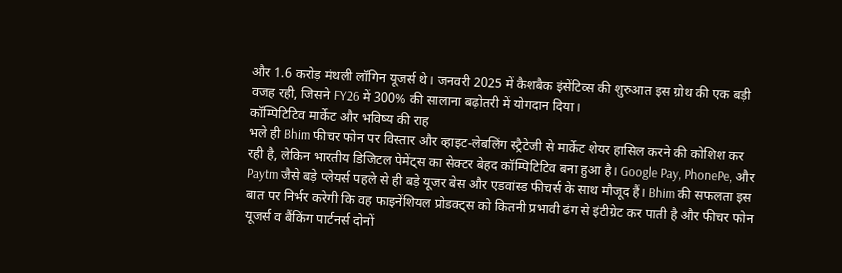और 1.6 करोड़ मंथली लॉगिन यूजर्स थे। जनवरी 2025 में कैशबैक इंसेंटिव्स की शुरुआत इस ग्रोथ की एक बड़ी वजह रही, जिसने FY26 में 300% की सालाना बढ़ोतरी में योगदान दिया।
कॉम्पिटिटिव मार्केट और भविष्य की राह
भले ही Bhim फीचर फोन पर विस्तार और व्हाइट-लेबलिंग स्ट्रैटेजी से मार्केट शेयर हासिल करने की कोशिश कर रही है, लेकिन भारतीय डिजिटल पेमेंट्स का सेक्टर बेहद कॉम्पिटिटिव बना हुआ है। Google Pay, PhonePe, और Paytm जैसे बड़े प्लेयर्स पहले से ही बड़े यूजर बेस और एडवांस्ड फीचर्स के साथ मौजूद हैं। Bhim की सफलता इस बात पर निर्भर करेगी कि वह फाइनेंशियल प्रोडक्ट्स को कितनी प्रभावी ढंग से इंटीग्रेट कर पाती है और फीचर फोन यूजर्स व बैंकिंग पार्टनर्स दोनों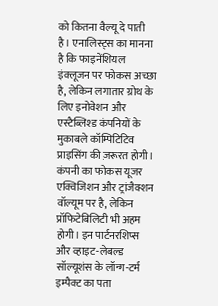को कितना वैल्यू दे पाती है। एनालिस्ट्स का मानना है कि फाइनेंशियल इंक्लूजन पर फोकस अच्छा है, लेकिन लगातार ग्रोथ के लिए इनोवेशन और एस्टैब्लिश्ड कंपनियों के मुकाबले कॉम्पिटिटिव प्राइसिंग की ज़रूरत होगी। कंपनी का फोकस यूजर एक्विजिशन और ट्रांजैक्शन वॉल्यूम पर है, लेकिन प्रॉफिटेबिलिटी भी अहम होगी। इन पार्टनरशिप्स और व्हाइट-लेबल्ड सॉल्यूशंस के लॉन्ग-टर्म इम्पैक्ट का पता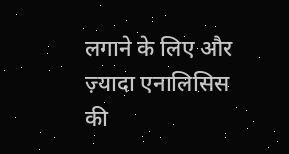लगाने के लिए और ज़्यादा एनालिसिस की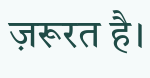ज़रूरत है।